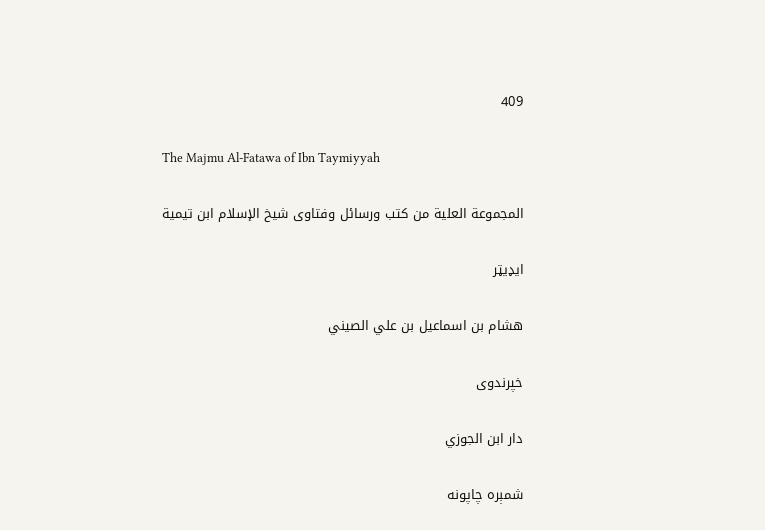409

The Majmu Al-Fatawa of Ibn Taymiyyah

المجموعة العلية من كتب ورسائل وفتاوى شيخ الإسلام ابن تيمية

ایډیټر

هشام بن اسماعيل بن علي الصيني

خپرندوی

دار ابن الجوزي

شمېره چاپونه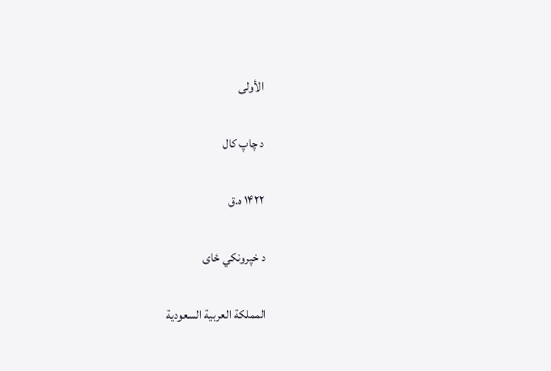الأولى

د چاپ کال

۱۴۲۲ ه.ق

د خپرونکي ځای

المملكة العربية السعودية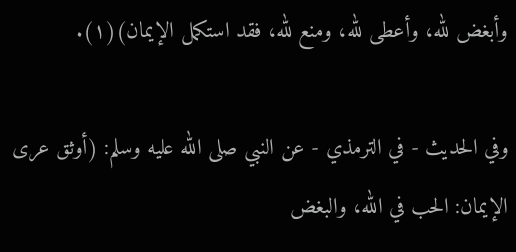وأبغض لله، وأعطى لله، ومنع لله، فقد استكمل الإيمان)(١).

وفي الحديث - في الترمذي - عن النبي صلى الله عليه وسلم: (أوثق عرى الإيمان: الحب في الله، والبغض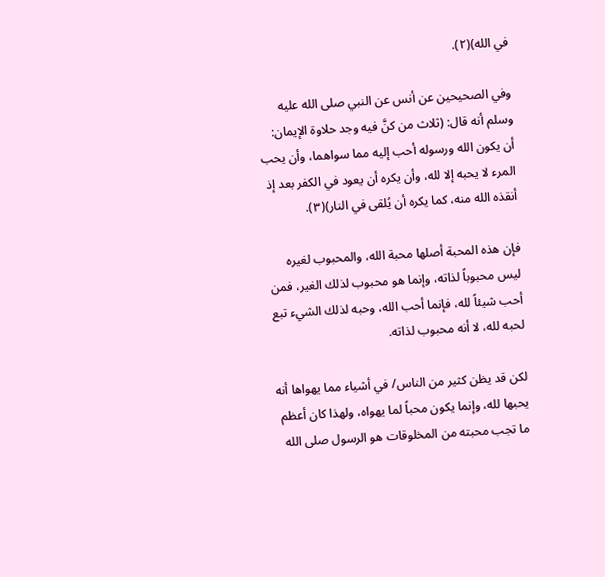في الله)(٢).

وفي الصحيحين عن أنس عن النبي صلى الله عليه وسلم أنه قال: (ثلاث من كنَّ فيه وجد حلاوة الإيمان: أن يكون الله ورسوله أحب إليه مما سواهما، وأن يحب المرء لا يحبه إلا لله، وأن يكره أن يعود في الكفر بعد إذ أنقذه الله منه، كما يكره أن يُلقى في النار)(٣).

فإن هذه المحبة أصلها محبة الله، والمحبوب لغيره ليس محبوباً لذاته، وإنما هو محبوب لذلك الغير، فمن أحب شيئاً لله، فإنما أحب الله، وحبه لذلك الشيء تبع لحبه لله، لا أنه محبوب لذاته.

لكن قد يظن كثير من الناس/ في أشياء مما يهواها أنه يحبها لله، وإنما يكون محباً لما يهواه، ولهذا كان أعظم ما تجب محبته من المخلوقات هو الرسول صلى الله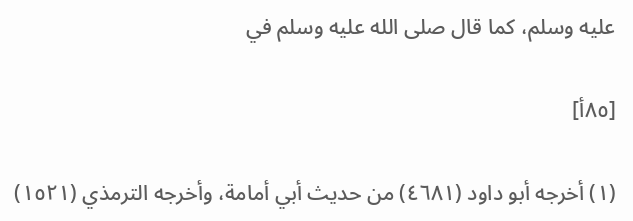عليه وسلم، كما قال صلى الله عليه وسلم في

[٨٥أ]

(١) أخرجه أبو داود (٤٦٨١) من حديث أبي أمامة، وأخرجه الترمذي (١٥٢١)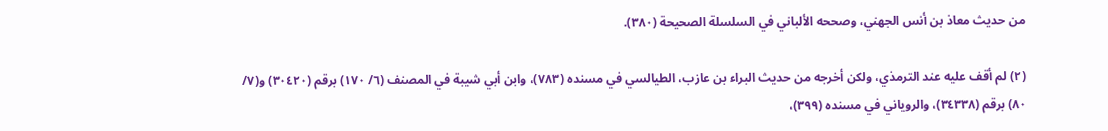من حديث معاذ بن أنس الجهني، وصححه الألباني في السلسلة الصحيحة (٣٨٠).

(٢) لم أقف عليه عند الترمذي، ولكن أخرجه من حديث البراء بن عازب، الطيالسي في مسنده (٧٨٣)، وابن أبي شيبة في المصنف (٦/ ١٧٠) برقم (٣٠٤٢٠) و(٧/ ٨٠) برقم (٣٤٣٣٨)، والروياني في مسنده (٣٩٩)،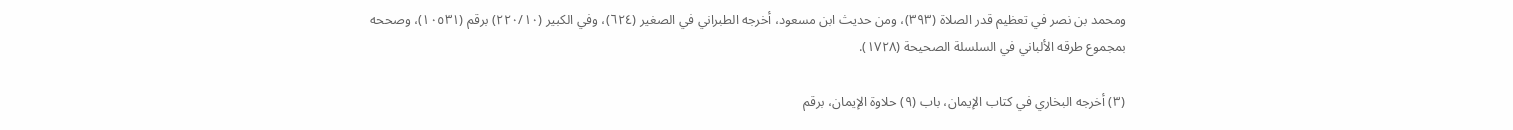ومحمد بن نصر في تعظيم قدر الصلاة (٣٩٣)، ومن حديث ابن مسعود، أخرجه الطبراني في الصغير (٦٢٤)، وفي الكبير (٢٢٠/١٠) برقم (١٠٥٣١)، وصححه بمجموع طرقه الألباني في السلسلة الصحيحة (١٧٢٨).

(٣) أخرجه البخاري في كتاب الإيمان، باب (٩) حلاوة الإيمان، برقم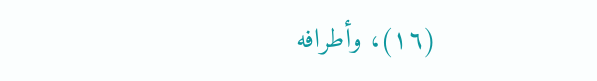(١٦)، وأطرافه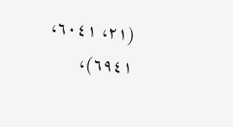(٢١، ٦٠٤١، ٦٩٤١)،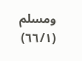ومسلم (٦٦/١)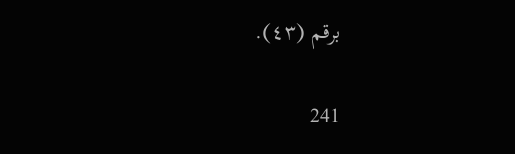برقم (٤٣).

241